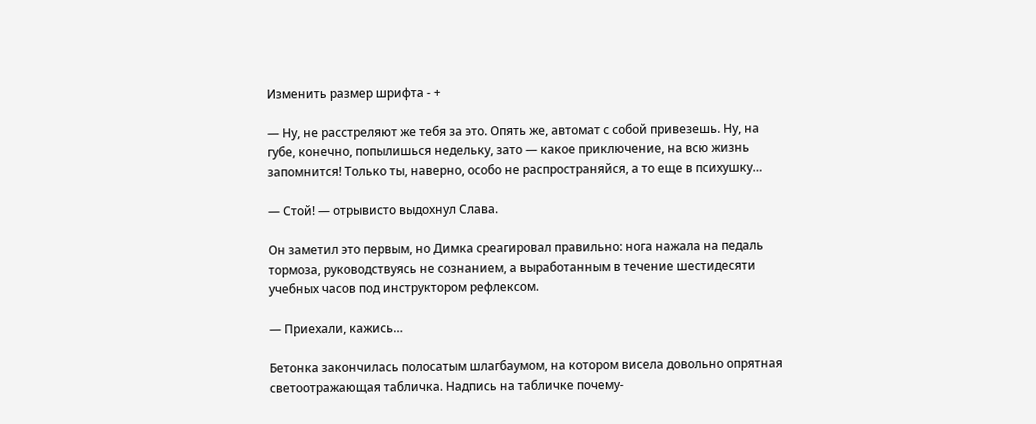Изменить размер шрифта - +

— Ну, не расстреляют же тебя за это. Опять же, автомат с собой привезешь. Ну, на губе, конечно, попылишься недельку, зато — какое приключение, на всю жизнь запомнится! Только ты, наверно, особо не распространяйся, а то еще в психушку…

— Стой! — отрывисто выдохнул Слава.

Он заметил это первым, но Димка среагировал правильно: нога нажала на педаль тормоза, руководствуясь не сознанием, а выработанным в течение шестидесяти учебных часов под инструктором рефлексом.

— Приехали, кажись…

Бетонка закончилась полосатым шлагбаумом, на котором висела довольно опрятная светоотражающая табличка. Надпись на табличке почему-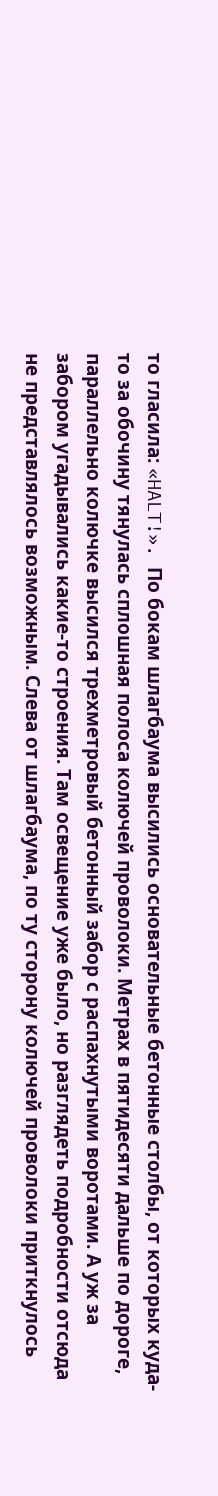то гласила: «HALT!». По бокам шлагбаума высились основательные бетонные столбы, от которых куда-то за обочину тянулась сплошная полоса колючей проволоки. Метрах в пятидесяти дальше по дороге, параллельно колючке высился трехметровый бетонный забор с распахнутыми воротами. А уж за забором угадывались какие-то строения. Там освещение уже было, но разглядеть подробности отсюда не представлялось возможным. Слева от шлагбаума, по ту сторону колючей проволоки приткнулось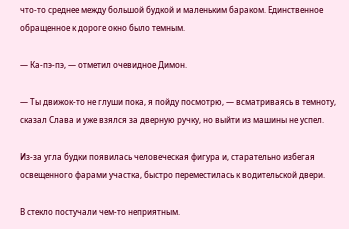что-то среднее между большой будкой и маленьким бараком. Единственное обращенное к дороге окно было темным.

— Ка-пэ-пэ, — отметил очевидное Димон.

— Ты движок-то не глуши пока, я пойду посмотрю, — всматриваясь в темноту, сказал Слава и уже взялся за дверную ручку, но выйти из машины не успел.

Из-за угла будки появилась человеческая фигура и, старательно избегая освещенного фарами участка, быстро переместилась к водительской двери.

В стекло постучали чем-то неприятным.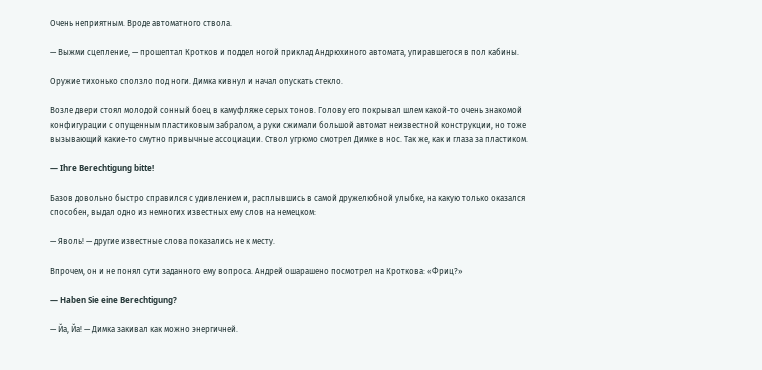Очень неприятным. Вроде автоматного ствола.

— Выжми сцепление, — прошептал Кротков и поддел ногой приклад Андрюхиного автомата, упиравшегося в пол кабины.

Оружие тихонько сползло под ноги. Димка кивнул и начал опускать стекло.

Возле двери стоял молодой сонный боец в камуфляже серых тонов. Голову его покрывал шлем какой-то очень знакомой конфигурации с опущенным пластиковым забралом, а руки сжимали большой автомат неизвестной конструкции, но тоже вызывающий какие-то смутно привычные ассоциации. Ствол угрюмо смотрел Димке в нос. Так же, как и глаза за пластиком.

— Ihre Berechtigung bitte!

Базов довольно быстро справился с удивлением и, расплывшись в самой дружелюбной улыбке, на какую только оказался способен, выдал одно из немногих известных ему слов на немецком:

— Яволь! — другие известные слова показались не к месту.

Впрочем, он и не понял сути заданного ему вопроса. Андрей ошарашено посмотрел на Кроткова: «Фриц?»

— Haben Sie eine Berechtigung?

— Йа, Йа! — Димка закивал как можно энергичней.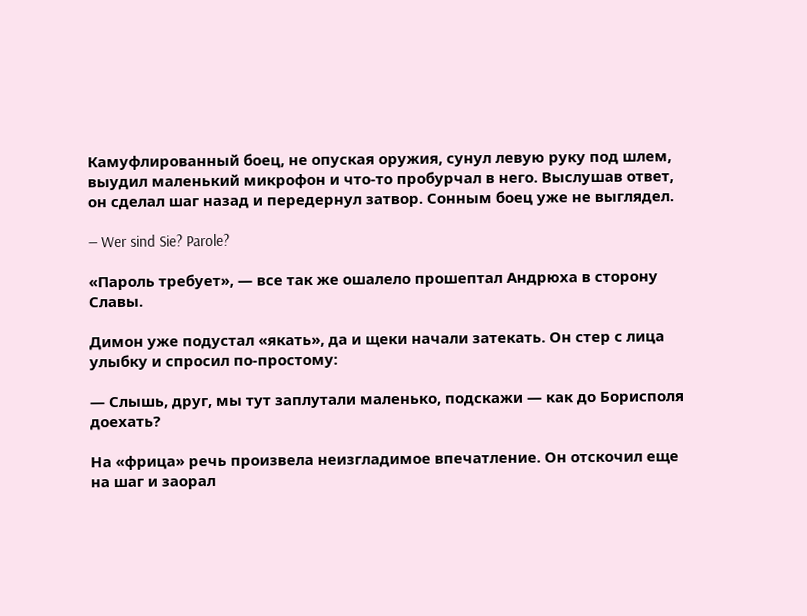Камуфлированный боец, не опуская оружия, сунул левую руку под шлем, выудил маленький микрофон и что-то пробурчал в него. Выслушав ответ, он сделал шаг назад и передернул затвор. Сонным боец уже не выглядел.

— Wer sind Sie? Parole?

«Пароль требует», — все так же ошалело прошептал Андрюха в сторону Славы.

Димон уже подустал «якать», да и щеки начали затекать. Он стер с лица улыбку и спросил по-простому:

— Слышь, друг, мы тут заплутали маленько, подскажи — как до Борисполя доехать?

На «фрица» речь произвела неизгладимое впечатление. Он отскочил еще на шаг и заорал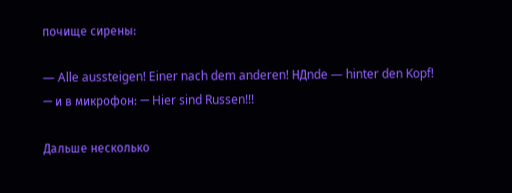почище сирены:

— Alle aussteigen! Einer nach dem anderen! HДnde — hinter den Kopf! — и в микрофон: — Hier sind Russen!!!

Дальше несколько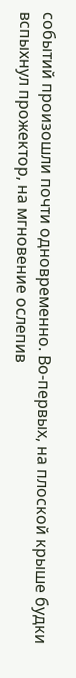событий произошли почти одновременно. Во-первых, на плоской крыше будки вспыхнул прожектор, на мгновение ослепив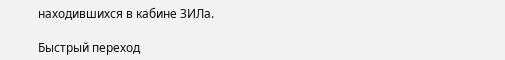находившихся в кабине ЗИЛа.

Быстрый переход